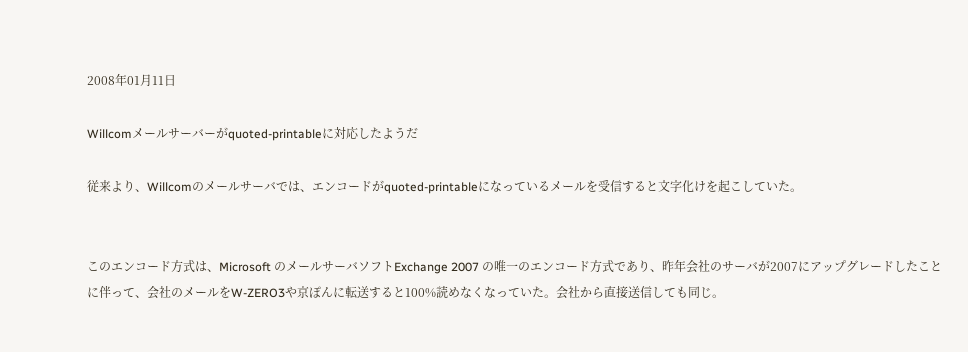2008年01月11日

Willcomメールサーバーがquoted-printableに対応したようだ

従来より、Willcomのメールサーバでは、エンコードがquoted-printableになっているメールを受信すると文字化けを起こしていた。


このエンコード方式は、Microsoft のメールサーバソフトExchange 2007 の唯一のエンコード方式であり、昨年会社のサーバが2007にアップグレードしたことに伴って、会社のメールをW-ZERO3や京ぽんに転送すると100%読めなくなっていた。会社から直接送信しても同じ。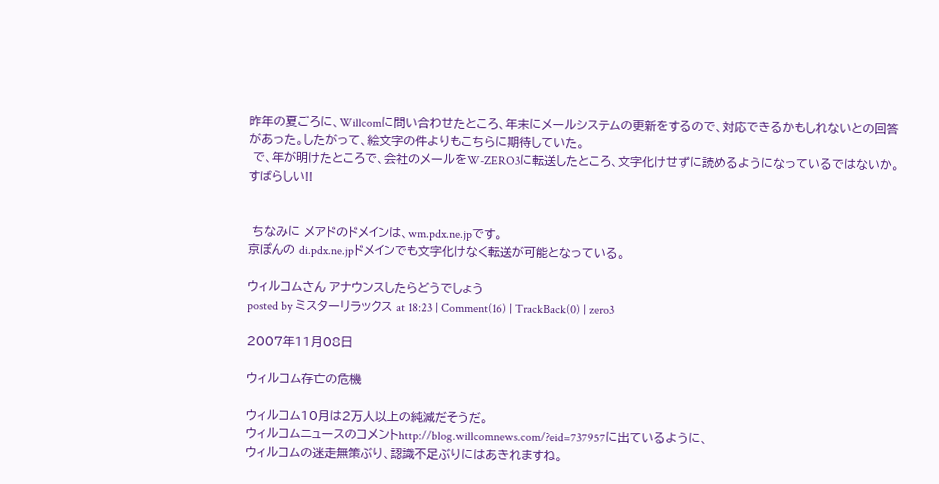昨年の夏ごろに、Willcomに問い合わせたところ、年末にメールシステムの更新をするので、対応できるかもしれないとの回答があった。したがって、絵文字の件よりもこちらに期待していた。
 で、年が明けたところで、会社のメールをW-ZERO3に転送したところ、文字化けせずに読めるようになっているではないか。すばらしい!!


 ちなみに メアドのドメインは、wm.pdx.ne.jpです。
京ぽんの di.pdx.ne.jpドメインでも文字化けなく転送が可能となっている。

ウィルコムさん アナウンスしたらどうでしょう
posted by ミスターリラックス at 18:23 | Comment(16) | TrackBack(0) | zero3

2007年11月08日

ウィルコム存亡の危機

ウィルコム10月は2万人以上の純減だそうだ。
ウィルコムニュースのコメントhttp://blog.willcomnews.com/?eid=737957に出ているように、
ウィルコムの迷走無策ぶり、認識不足ぶりにはあきれますね。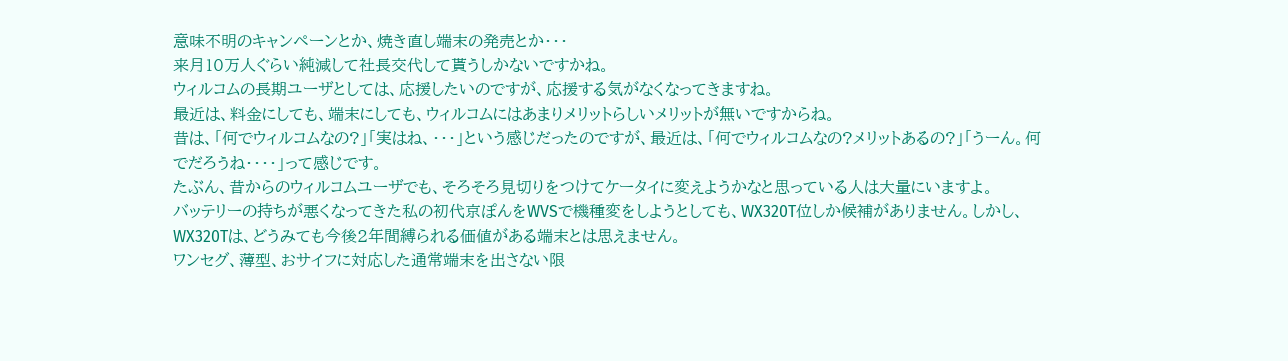意味不明のキャンペーンとか、焼き直し端末の発売とか・・・
来月10万人ぐらい純減して社長交代して貰うしかないですかね。
ウィルコムの長期ユーザとしては、応援したいのですが、応援する気がなくなってきますね。
最近は、料金にしても、端末にしても、ウィルコムにはあまりメリットらしいメリットが無いですからね。
昔は、「何でウィルコムなの?」「実はね、・・・」という感じだったのですが、最近は、「何でウィルコムなの?メリットあるの?」「うーん。何でだろうね・・・・」って感じです。
たぶん、昔からのウィルコムユーザでも、そろそろ見切りをつけてケータイに変えようかなと思っている人は大量にいますよ。
バッテリーの持ちが悪くなってきた私の初代京ぽんをWVSで機種変をしようとしても、WX320T位しか候補がありません。しかし、WX320Tは、どうみても今後2年間縛られる価値がある端末とは思えません。
ワンセグ、薄型、おサイフに対応した通常端末を出さない限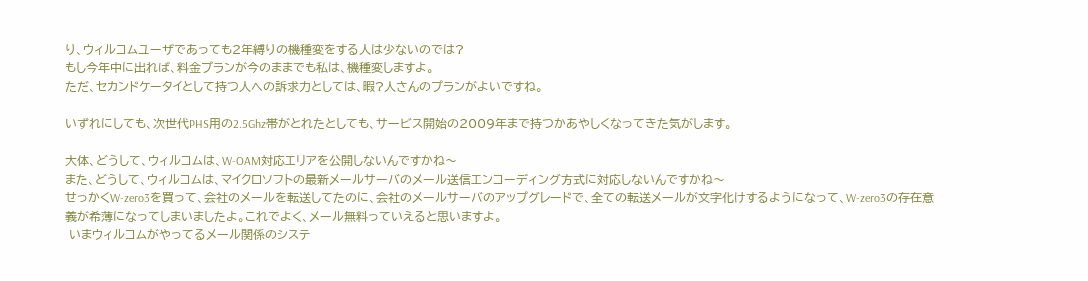り、ウィルコムユーザであっても2年縛りの機種変をする人は少ないのでは?
もし今年中に出れば、料金プランが今のままでも私は、機種変しますよ。
ただ、セカンドケータイとして持つ人への訴求力としては、暇?人さんのプランがよいですね。

いずれにしても、次世代PHS用の2.5Ghz帯がとれたとしても、サービス開始の2009年まで持つかあやしくなってきた気がします。

大体、どうして、ウィルコムは、W-OAM対応エリアを公開しないんですかね〜
また、どうして、ウィルコムは、マイクロソフトの最新メールサーバのメール送信エンコーディング方式に対応しないんですかね〜
せっかくW-zero3を買って、会社のメールを転送してたのに、会社のメールサーバのアップグレードで、全ての転送メールが文字化けするようになって、W-zero3の存在意義が希薄になってしまいましたよ。これでよく、メール無料っていえると思いますよ。
 いまウィルコムがやってるメール関係のシステ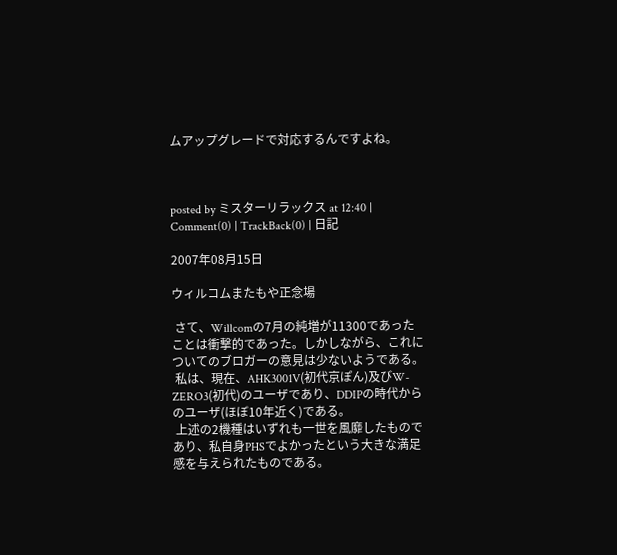ムアップグレードで対応するんですよね。



posted by ミスターリラックス at 12:40 | Comment(0) | TrackBack(0) | 日記

2007年08月15日

ウィルコムまたもや正念場

 さて、Willcomの7月の純増が11300であったことは衝撃的であった。しかしながら、これについてのブロガーの意見は少ないようである。
 私は、現在、AHK3001V(初代京ぽん)及びW-ZERO3(初代)のユーザであり、DDIPの時代からのユーザ(ほぼ10年近く)である。
 上述の2機種はいずれも一世を風靡したものであり、私自身PHSでよかったという大きな満足感を与えられたものである。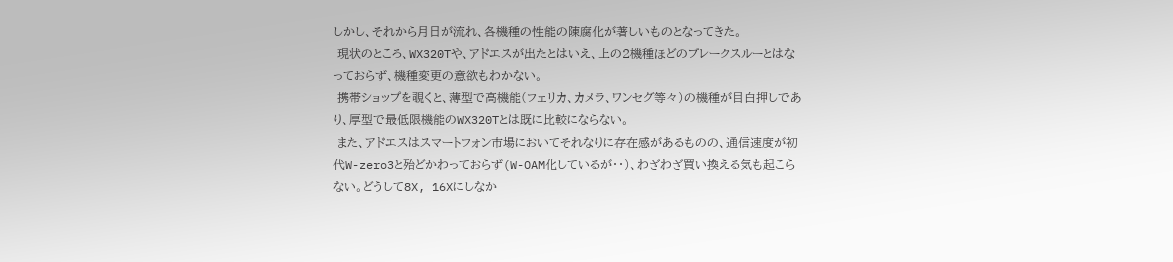しかし、それから月日が流れ、各機種の性能の陳腐化が著しいものとなってきた。
 現状のところ、WX320Tや、アドエスが出たとはいえ、上の2機種ほどのブレークスルーとはなっておらず、機種変更の意欲もわかない。
 携帯ショップを覗くと、薄型で高機能(フェリカ、カメラ、ワンセグ等々)の機種が目白押しであり、厚型で最低限機能のWX320Tとは既に比較にならない。
 また、アドエスはスマートフォン市場においてそれなりに存在感があるものの、通信速度が初代W-zero3と殆どかわっておらず(W-OAM化しているが・・)、わざわざ買い換える気も起こらない。どうして8X, 16Xにしなか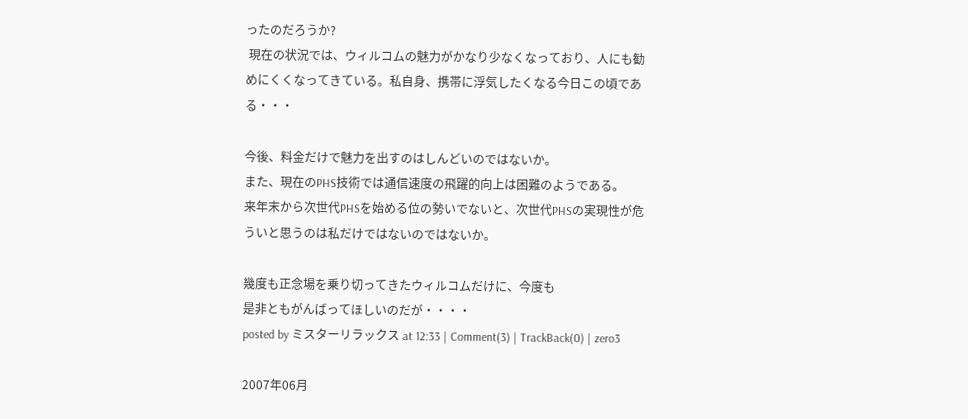ったのだろうか?
 現在の状況では、ウィルコムの魅力がかなり少なくなっており、人にも勧めにくくなってきている。私自身、携帯に浮気したくなる今日この頃である・・・

今後、料金だけで魅力を出すのはしんどいのではないか。
また、現在のPHS技術では通信速度の飛躍的向上は困難のようである。
来年末から次世代PHSを始める位の勢いでないと、次世代PHSの実現性が危ういと思うのは私だけではないのではないか。

幾度も正念場を乗り切ってきたウィルコムだけに、今度も
是非ともがんばってほしいのだが・・・・
posted by ミスターリラックス at 12:33 | Comment(3) | TrackBack(0) | zero3

2007年06月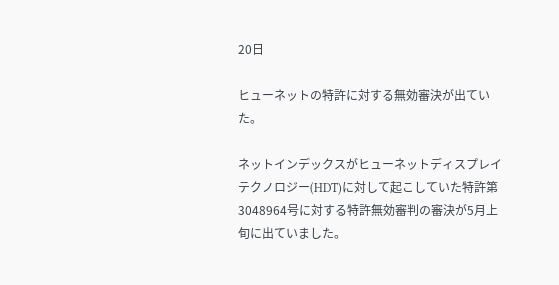20日

ヒューネットの特許に対する無効審決が出ていた。

ネットインデックスがヒューネットディスプレイテクノロジー(HDT)に対して起こしていた特許第3048964号に対する特許無効審判の審決が5月上旬に出ていました。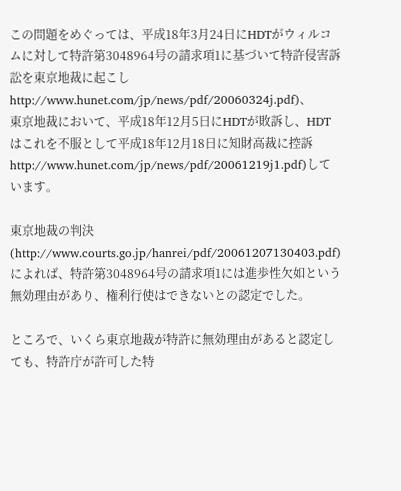この問題をめぐっては、平成18年3月24日にHDTがウィルコムに対して特許第3048964号の請求項1に基づいて特許侵害訴訟を東京地裁に起こし
http://www.hunet.com/jp/news/pdf/20060324j.pdf)、
東京地裁において、平成18年12月5日にHDTが敗訴し、HDTはこれを不服として平成18年12月18日に知財高裁に控訴
http://www.hunet.com/jp/news/pdf/20061219j1.pdf)しています。

東京地裁の判決(http://www.courts.go.jp/hanrei/pdf/20061207130403.pdf)によれば、特許第3048964号の請求項1には進歩性欠如という無効理由があり、権利行使はできないとの認定でした。

ところで、いくら東京地裁が特許に無効理由があると認定しても、特許庁が許可した特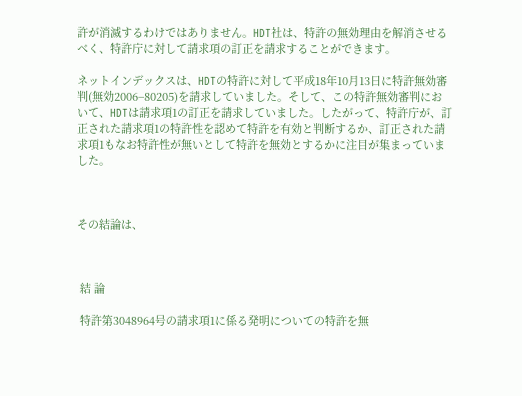許が消滅するわけではありません。HDT社は、特許の無効理由を解消させるべく、特許庁に対して請求項の訂正を請求することができます。

ネットインデックスは、HDTの特許に対して平成18年10月13日に特許無効審判(無効2006−80205)を請求していました。そして、この特許無効審判において、HDTは請求項1の訂正を請求していました。したがって、特許庁が、訂正された請求項1の特許性を認めて特許を有効と判断するか、訂正された請求項1もなお特許性が無いとして特許を無効とするかに注目が集まっていました。



その結論は、



 結 論

 特許第3048964号の請求項1に係る発明についての特許を無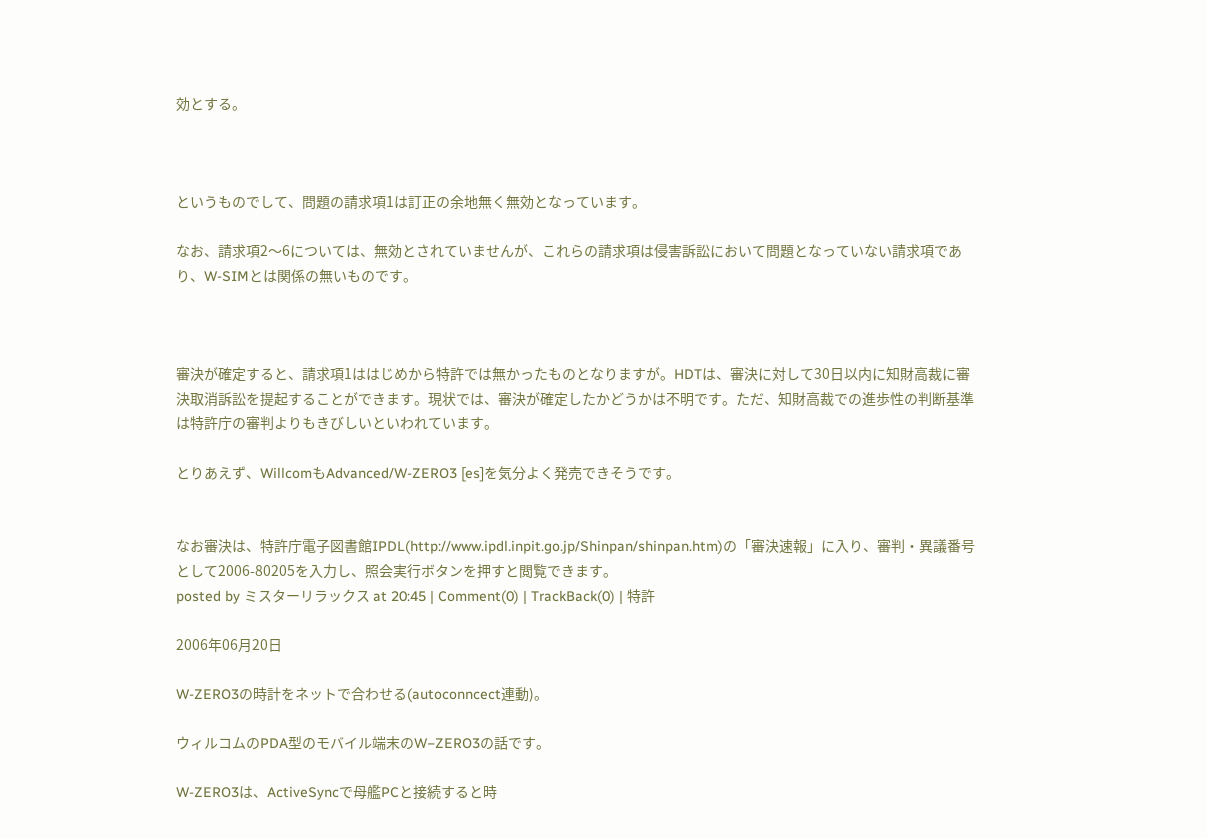効とする。



というものでして、問題の請求項1は訂正の余地無く無効となっています。

なお、請求項2〜6については、無効とされていませんが、これらの請求項は侵害訴訟において問題となっていない請求項であり、W-SIMとは関係の無いものです。



審決が確定すると、請求項1ははじめから特許では無かったものとなりますが。HDTは、審決に対して30日以内に知財高裁に審決取消訴訟を提起することができます。現状では、審決が確定したかどうかは不明です。ただ、知財高裁での進歩性の判断基準は特許庁の審判よりもきびしいといわれています。

とりあえず、WillcomもAdvanced/W-ZERO3 [es]を気分よく発売できそうです。


なお審決は、特許庁電子図書館IPDL(http://www.ipdl.inpit.go.jp/Shinpan/shinpan.htm)の「審決速報」に入り、審判・異議番号として2006-80205を入力し、照会実行ボタンを押すと閲覧できます。
posted by ミスターリラックス at 20:45 | Comment(0) | TrackBack(0) | 特許

2006年06月20日

W-ZERO3の時計をネットで合わせる(autoconncect連動)。

ウィルコムのPDA型のモバイル端末のW−ZERO3の話です。

W-ZERO3は、ActiveSyncで母艦PCと接続すると時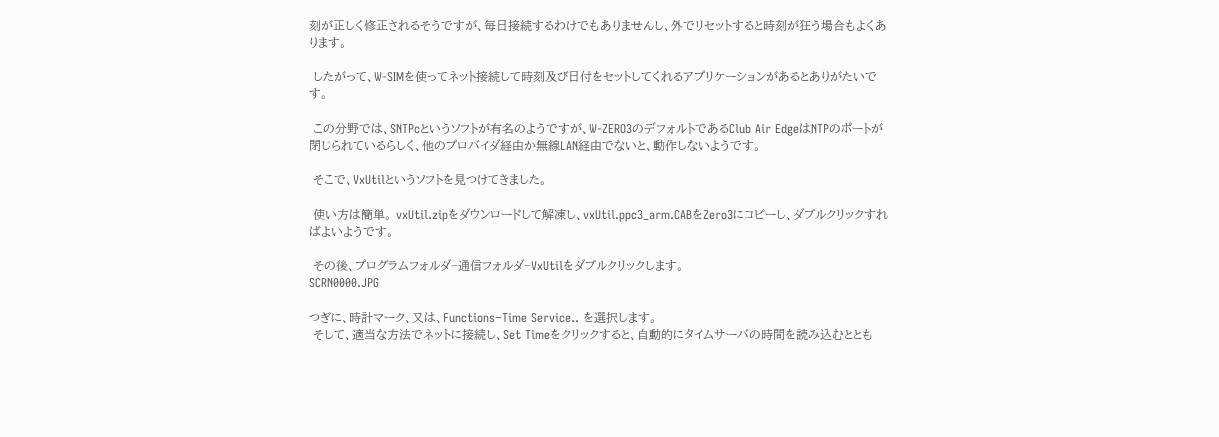刻が正しく修正されるそうですが、毎日接続するわけでもありませんし、外でリセットすると時刻が狂う場合もよくあります。

 したがって、W-SIMを使ってネット接続して時刻及び日付をセットしてくれるアプリケーションがあるとありがたいです。

 この分野では、SNTPcというソフトが有名のようですが、W-ZERO3のデフォルトであるClub Air EdgeはNTPのポートが閉じられているらしく、他のプロバイダ経由か無線LAN経由でないと、動作しないようです。

 そこで、VxUtilというソフトを見つけてきました。

 使い方は簡単。 vxUtil.zipをダウンロードして解凍し、vxUtil.ppc3_arm.CABをZero3にコピーし、ダブルクリックすればよいようです。

 その後、プログラムフォルダ−通信フォルダ−VxUtilをダブルクリックします。
SCRN0000.JPG

つぎに、時計マーク、又は、Functions−Time Service.. を選択します。
 そして、適当な方法でネットに接続し、Set Timeをクリックすると、自動的にタイムサーバの時間を読み込むととも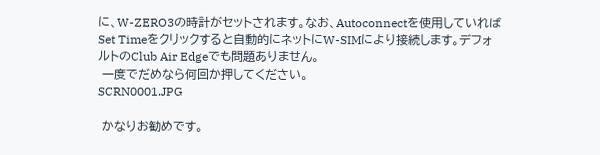に、W-ZERO3の時計がセットされます。なお、Autoconnectを使用していればSet Timeをクリックすると自動的にネットにW-SIMにより接続します。デフォルトのClub Air Edgeでも問題ありません。
 一度でだめなら何回か押してください。
SCRN0001.JPG

 かなりお勧めです。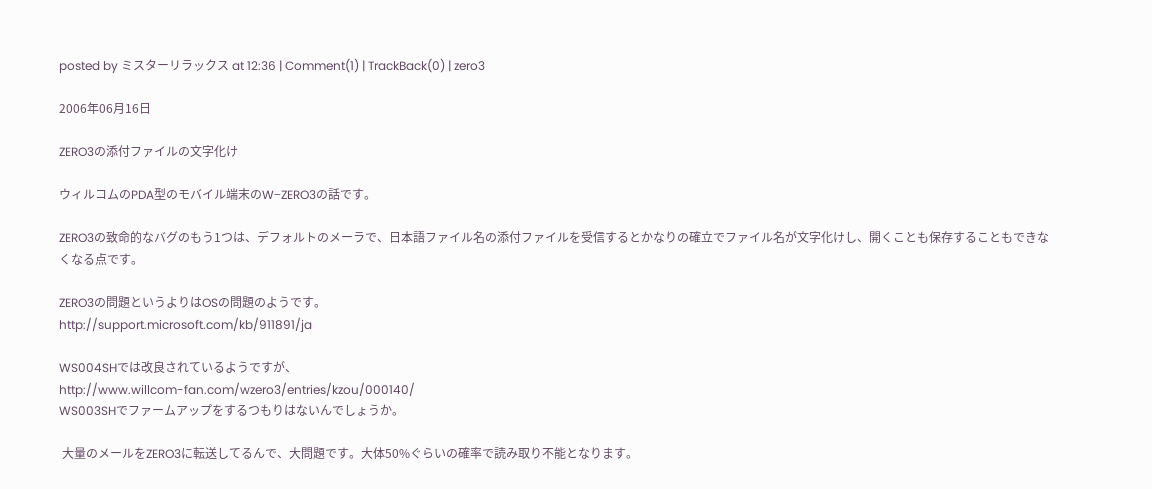posted by ミスターリラックス at 12:36 | Comment(1) | TrackBack(0) | zero3

2006年06月16日

ZERO3の添付ファイルの文字化け

ウィルコムのPDA型のモバイル端末のW−ZERO3の話です。

ZERO3の致命的なバグのもう1つは、デフォルトのメーラで、日本語ファイル名の添付ファイルを受信するとかなりの確立でファイル名が文字化けし、開くことも保存することもできなくなる点です。

ZERO3の問題というよりはOSの問題のようです。
http://support.microsoft.com/kb/911891/ja

WS004SHでは改良されているようですが、
http://www.willcom-fan.com/wzero3/entries/kzou/000140/
WS003SHでファームアップをするつもりはないんでしょうか。

 大量のメールをZERO3に転送してるんで、大問題です。大体50%ぐらいの確率で読み取り不能となります。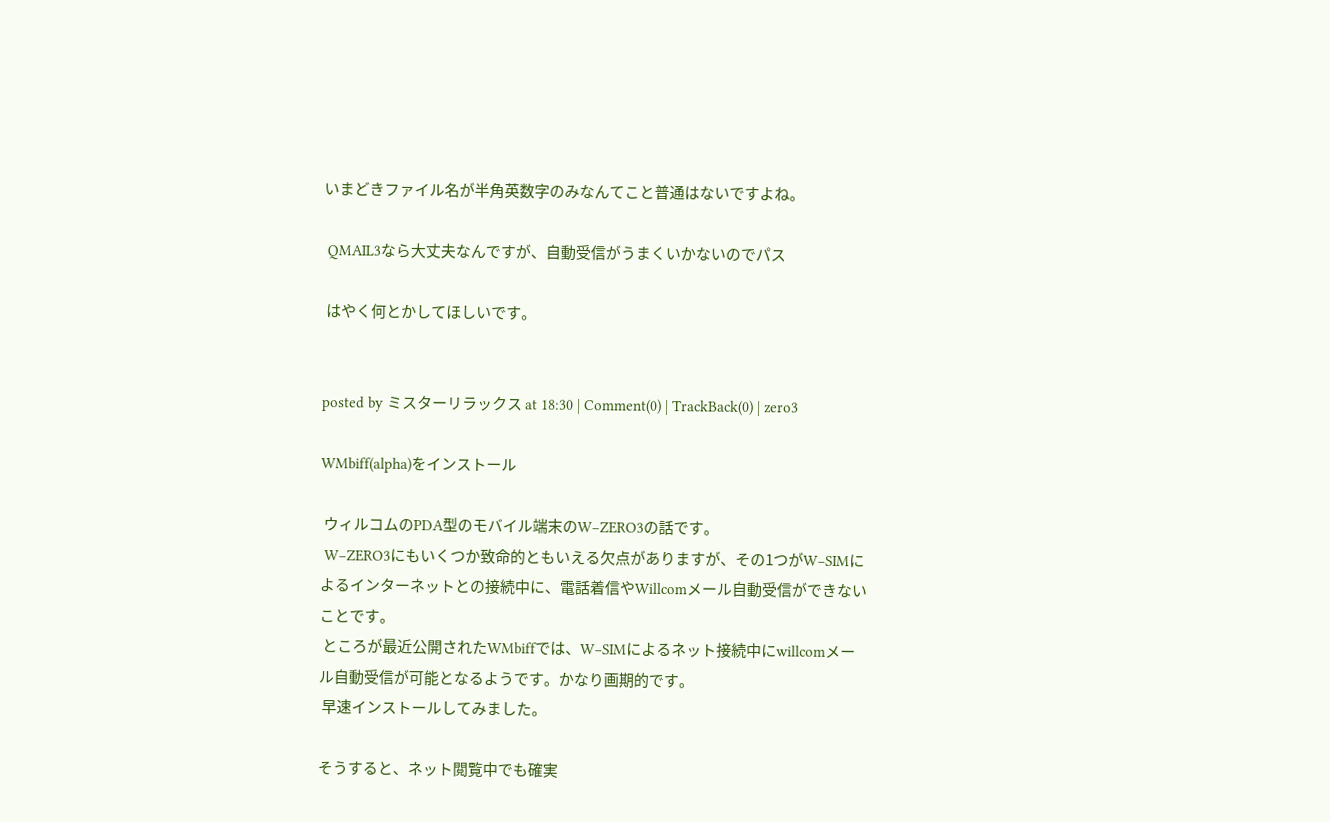いまどきファイル名が半角英数字のみなんてこと普通はないですよね。

 QMAIL3なら大丈夫なんですが、自動受信がうまくいかないのでパス

 はやく何とかしてほしいです。


posted by ミスターリラックス at 18:30 | Comment(0) | TrackBack(0) | zero3

WMbiff(alpha)をインストール

 ウィルコムのPDA型のモバイル端末のW−ZERO3の話です。
 W−ZERO3にもいくつか致命的ともいえる欠点がありますが、その1つがW−SIMによるインターネットとの接続中に、電話着信やWillcomメール自動受信ができないことです。
 ところが最近公開されたWMbiffでは、W−SIMによるネット接続中にwillcomメール自動受信が可能となるようです。かなり画期的です。
 早速インストールしてみました。

そうすると、ネット閲覧中でも確実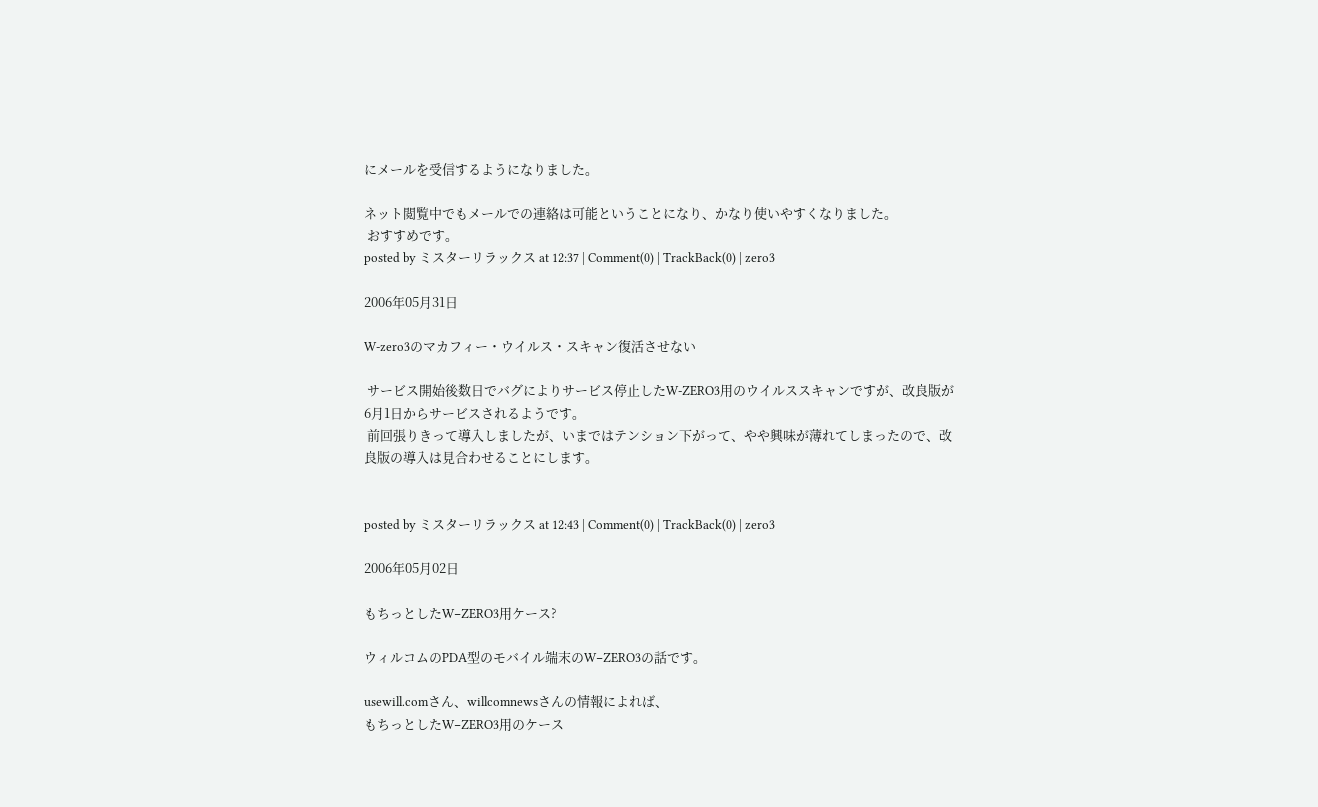にメールを受信するようになりました。

ネット閲覧中でもメールでの連絡は可能ということになり、かなり使いやすくなりました。
 おすすめです。
posted by ミスターリラックス at 12:37 | Comment(0) | TrackBack(0) | zero3

2006年05月31日

W-zero3のマカフィー・ウイルス・スキャン復活させない

 サービス開始後数日でバグによりサービス停止したW-ZERO3用のウイルススキャンですが、改良版が6月1日からサービスされるようです。
 前回張りきって導入しましたが、いまではテンション下がって、やや興味が薄れてしまったので、改良版の導入は見合わせることにします。


posted by ミスターリラックス at 12:43 | Comment(0) | TrackBack(0) | zero3

2006年05月02日

もちっとしたW−ZERO3用ケース?

ウィルコムのPDA型のモバイル端末のW−ZERO3の話です。

usewill.comさん、willcomnewsさんの情報によれば、
もちっとしたW−ZERO3用のケース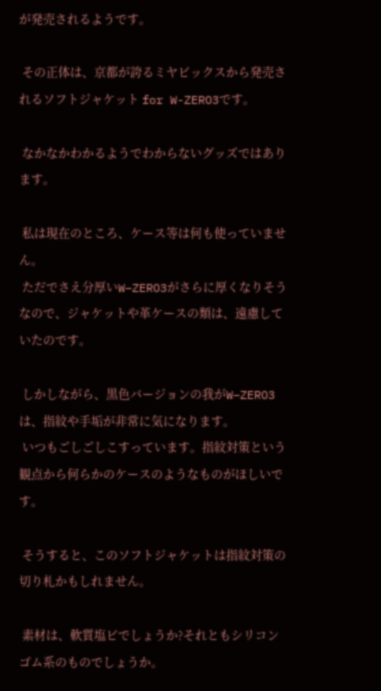が発売されるようです。

 その正体は、京都が誇るミヤビックスから発売されるソフトジャケット for W-ZERO3です。

 なかなかわかるようでわからないグッズではあります。

 私は現在のところ、ケース等は何も使っていません。
 ただでさえ分厚いW−ZERO3がさらに厚くなりそうなので、ジャケットや革ケースの類は、遠慮していたのです。

 しかしながら、黒色バージョンの我がW−ZERO3は、指紋や手垢が非常に気になります。
 いつもごしごしこすっています。指紋対策という観点から何らかのケースのようなものがほしいです。

 そうすると、このソフトジャケットは指紋対策の切り札かもしれません。

 素材は、軟質塩ビでしょうか?それともシリコンゴム系のものでしょうか。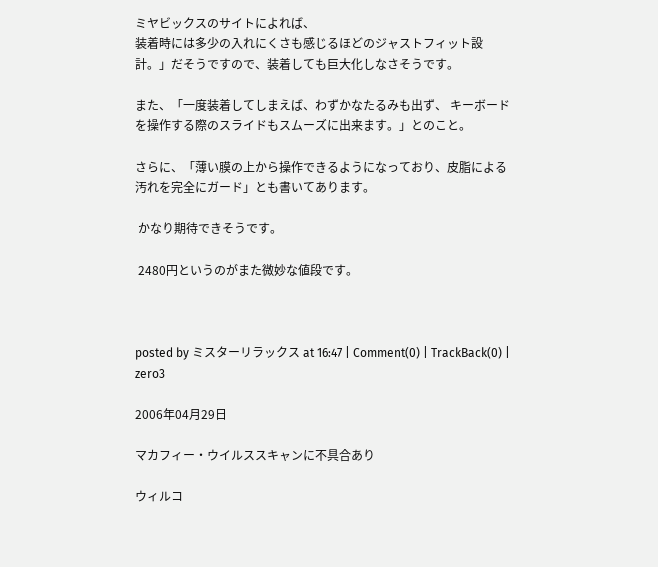ミヤビックスのサイトによれば、
装着時には多少の入れにくさも感じるほどのジャストフィット設計。」だそうですので、装着しても巨大化しなさそうです。

また、「一度装着してしまえば、わずかなたるみも出ず、 キーボードを操作する際のスライドもスムーズに出来ます。」とのこと。

さらに、「薄い膜の上から操作できるようになっており、皮脂による汚れを完全にガード」とも書いてあります。

 かなり期待できそうです。

 2480円というのがまた微妙な値段です。



posted by ミスターリラックス at 16:47 | Comment(0) | TrackBack(0) | zero3

2006年04月29日

マカフィー・ウイルススキャンに不具合あり

ウィルコ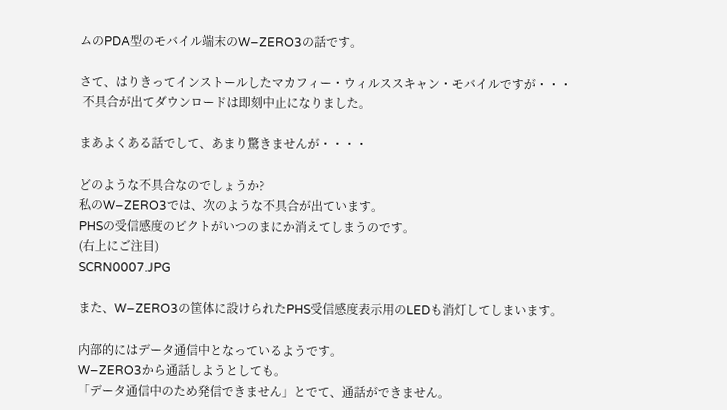ムのPDA型のモバイル端末のW−ZERO3の話です。

さて、はりきってインストールしたマカフィー・ウィルススキャン・モバイルですが・・・
 不具合が出てダウンロードは即刻中止になりました。

まあよくある話でして、あまり驚きませんが・・・・

どのような不具合なのでしょうか?
私のW−ZERO3では、次のような不具合が出ています。
PHSの受信感度のピクトがいつのまにか消えてしまうのです。
(右上にご注目)
SCRN0007.JPG

また、W−ZERO3の筐体に設けられたPHS受信感度表示用のLEDも消灯してしまいます。

内部的にはデータ通信中となっているようです。
W−ZERO3から通話しようとしても。
「データ通信中のため発信できません」とでて、通話ができません。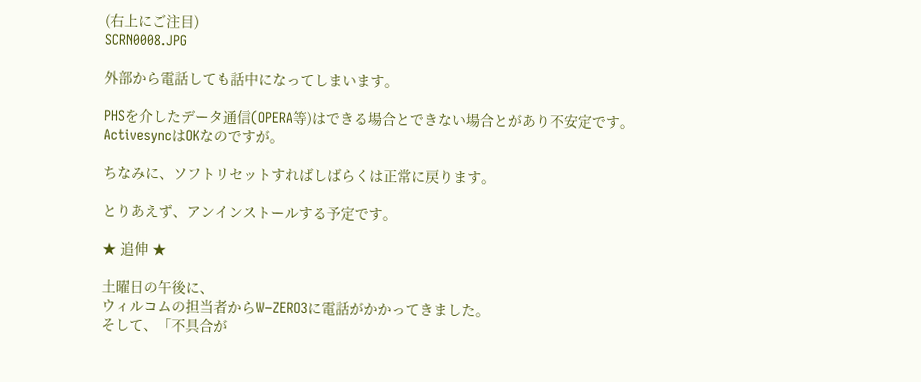(右上にご注目)
SCRN0008.JPG

外部から電話しても話中になってしまいます。

PHSを介したデータ通信(OPERA等)はできる場合とできない場合とがあり不安定です。ActivesyncはOKなのですが。

ちなみに、ソフトリセットすればしばらくは正常に戻ります。

とりあえず、アンインストールする予定です。

★ 追伸 ★

土曜日の午後に、
ウィルコムの担当者からW−ZERO3に電話がかかってきました。
そして、「不具合が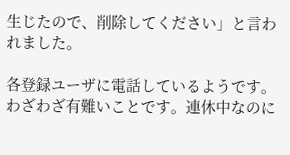生じたので、削除してください」と言われました。

各登録ユーザに電話しているようです。
わざわざ有難いことです。連休中なのに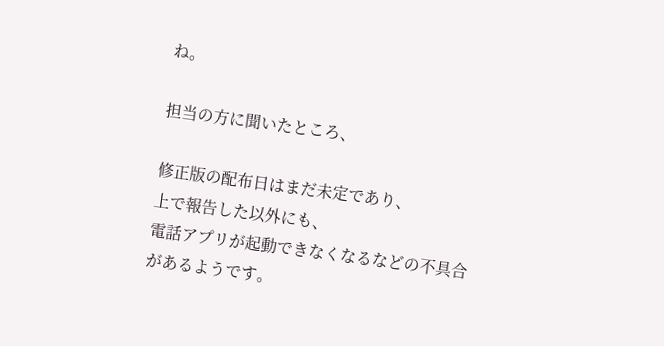ね。

担当の方に聞いたところ、

修正版の配布日はまだ未定であり、
上で報告した以外にも、
電話アプリが起動できなくなるなどの不具合があるようです。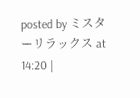posted by ミスターリラックス at 14:20 |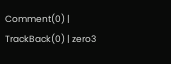Comment(0) | TrackBack(0) | zero3